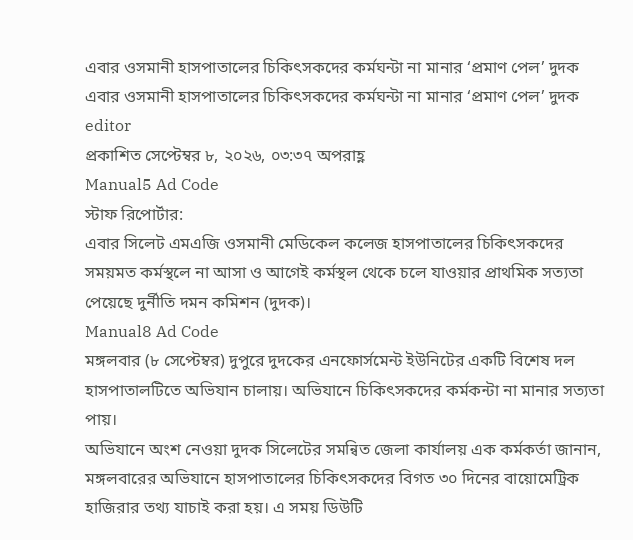এবার ওসমানী হাসপাতালের চিকিৎসকদের কর্মঘন্টা না মানার ‘প্রমাণ পেল’ দুদক
এবার ওসমানী হাসপাতালের চিকিৎসকদের কর্মঘন্টা না মানার ‘প্রমাণ পেল’ দুদক
editor
প্রকাশিত সেপ্টেম্বর ৮, ২০২৬, ০৩:৩৭ অপরাহ্ণ
Manual5 Ad Code
স্টাফ রিপোর্টার:
এবার সিলেট এমএজি ওসমানী মেডিকেল কলেজ হাসপাতালের চিকিৎসকদের সময়মত কর্মস্থলে না আসা ও আগেই কর্মস্থল থেকে চলে যাওয়ার প্রাথমিক সত্যতা পেয়েছে দুর্নীতি দমন কমিশন (দুদক)।
Manual8 Ad Code
মঙ্গলবার (৮ সেপ্টেম্বর) দুপুরে দুদকের এনফোর্সমেন্ট ইউনিটের একটি বিশেষ দল হাসপাতালটিতে অভিযান চালায়। অভিযানে চিকিৎসকদের কর্মকন্টা না মানার সত্যতা পায়।
অভিযানে অংশ নেওয়া দুদক সিলেটের সমন্বিত জেলা কার্যালয় এক কর্মকর্তা জানান, মঙ্গলবারের অভিযানে হাসপাতালের চিকিৎসকদের বিগত ৩০ দিনের বায়োমেট্রিক হাজিরার তথ্য যাচাই করা হয়। এ সময় ডিউটি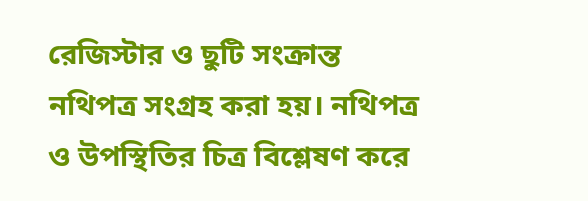রেজিস্টার ও ছুটি সংক্রান্ত নথিপত্র সংগ্রহ করা হয়। নথিপত্র ও উপস্থিতির চিত্র বিশ্লেষণ করে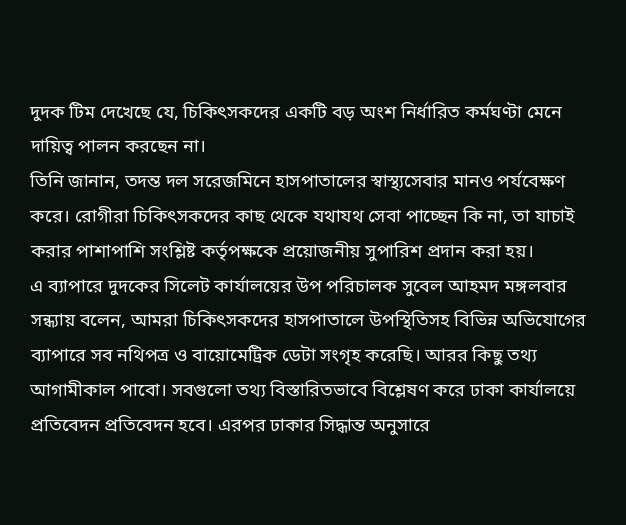দুদক টিম দেখেছে যে, চিকিৎসকদের একটি বড় অংশ নির্ধারিত কর্মঘণ্টা মেনে দায়িত্ব পালন করছেন না।
তিনি জানান, তদন্ত দল সরেজমিনে হাসপাতালের স্বাস্থ্যসেবার মানও পর্যবেক্ষণ করে। রোগীরা চিকিৎসকদের কাছ থেকে যথাযথ সেবা পাচ্ছেন কি না, তা যাচাই করার পাশাপাশি সংশ্লিষ্ট কর্তৃপক্ষকে প্রয়োজনীয় সুপারিশ প্রদান করা হয়।
এ ব্যাপারে দুদকের সিলেট কার্যালয়ের উপ পরিচালক সুবেল আহমদ মঙ্গলবার সন্ধ্যায় বলেন, আমরা চিকিৎসকদের হাসপাতালে উপস্থিতিসহ বিভিন্ন অভিযোগের ব্যাপারে সব নথিপত্র ও বায়োমেট্রিক ডেটা সংগৃহ করেছি। আরর কিছু তথ্য আগামীকাল পাবো। সবগুলো তথ্য বিস্তারিতভাবে বিশ্লেষণ করে ঢাকা কার্যালয়ে প্রতিবেদন প্রতিবেদন হবে। এরপর ঢাকার সিদ্ধান্ত অনুসারে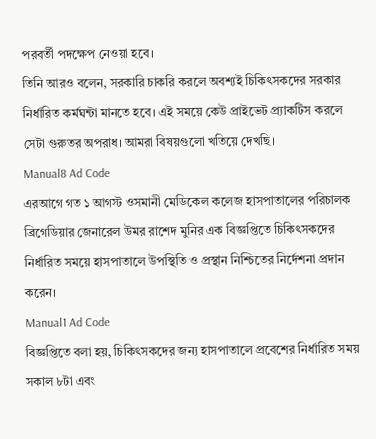পরবর্তী পদক্ষেপ নেওয়া হবে।
তিনি আরও বলেন, সরকারি চাকরি করলে অবশ্যই চিকিৎসকদের সরকার নির্ধারিত কর্মঘন্টা মানতে হবে। এই সময়ে কেউ প্রাইভেট প্র্যাকটিস করলে সেটা গুরুতর অপরাধ। আমরা বিষয়গুলো খতিয়ে দেখছি।
Manual8 Ad Code
এরআগে গত ১ আগস্ট ওসমানী মেডিকেল কলেজ হাসপাতালের পরিচালক ব্রিগেডিয়ার জেনারেল উমর রাশেদ মুনির এক বিজ্ঞপ্তিতে চিকিৎসকদের নির্ধারিত সময়ে হাসপাতালে উপস্থিতি ও প্রস্থান নিশ্চিতের নির্দেশনা প্রদান করেন।
Manual1 Ad Code
বিজ্ঞপ্তিতে বলা হয়, চিকিৎসকদের জন্য হাসপাতালে প্রবেশের নির্ধারিত সময় সকাল ৮টা এবং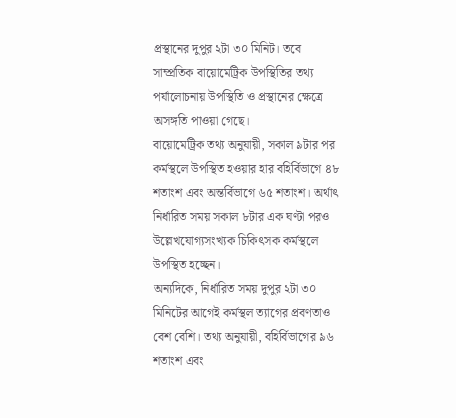প্রস্থানের দুপুর ২টা ৩০ মিনিট। তবে সাম্প্রতিক বায়োমেট্রিক উপস্থিতির তথ্য পর্যালোচনায় উপস্থিতি ও প্রস্থানের ক্ষেত্রে অসঙ্গতি পাওয়া গেছে।
বায়োমেট্রিক তথ্য অনুযায়ী, সকাল ৯টার পর কর্মস্থলে উপস্থিত হওয়ার হার বহির্বিভাগে ৪৮ শতাংশ এবং অন্তর্বিভাগে ৬৫ শতাংশ। অর্থাৎ নির্ধারিত সময় সকাল ৮টার এক ঘণ্টা পরও উল্লেখযোগ্যসংখ্যক চিকিৎসক কর্মস্থলে উপস্থিত হচ্ছেন।
অন্যদিকে, নির্ধারিত সময় দুপুর ২টা ৩০ মিনিটের আগেই কর্মস্থল ত্যাগের প্রবণতাও বেশ বেশি। তথ্য অনুযায়ী, বহির্বিভাগের ৯৬ শতাংশ এবং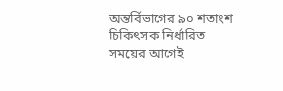অন্তর্বিভাগের ৯০ শতাংশ চিকিৎসক নির্ধারিত সময়ের আগেই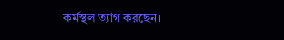কর্মস্থল ত্যাগ করছেন।